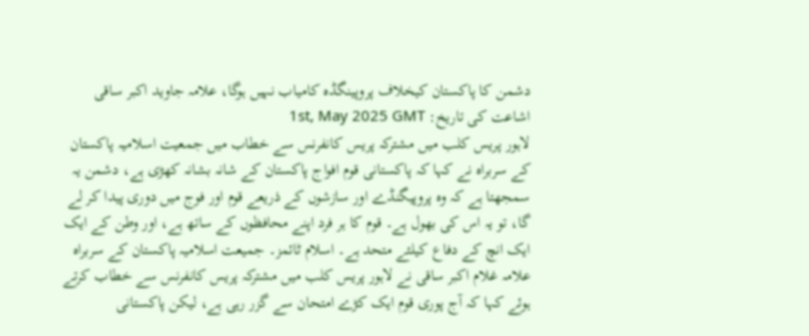دشمن کا پاکستان کیخلاف پروپینگڈہ کامیاب نہیں ہوگا، علامہ جاوید اکبر ساقی
اشاعت کی تاریخ: 1st, May 2025 GMT
لاہور پریس کلب میں مشترکہ پریس کانفرنس سے خطاب میں جمعیت اسلامیہ پاکستان کے سربراہ نے کہا کہ پاکستانی قوم افواج پاکستان کے شانہ بشانہ کھڑی ہے، دشمن یہ سمجھتا ہے کہ وہ پروپیگنڈے اور سازشوں کے ذریعے قوم اور فوج میں دوری پیدا کر لے گا، تو یہ اس کی بھول ہے۔ قوم کا ہر فرد اپنے محافظوں کے ساتھ ہے، اور وطن کے ایک ایک انچ کے دفاع کیلئے متحد ہے۔ اسلام ٹائمز۔ جمیعت اسلامیہ پاکستان کے سربراہ علامہ غلام اکبر ساقی نے لاہور پریس کلب میں مشترکہ پریس کانفرنس سے خطاب کرتے ہوئے کہا کہ آج پوری قوم ایک کڑے امتحان سے گزر رہی ہے، لیکن پاکستانی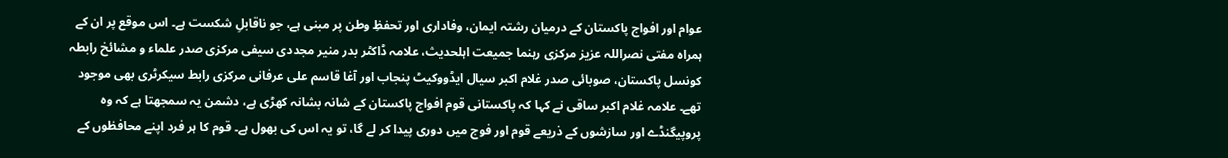عوام اور افواج پاکستان کے درمیان رشتہ ایمان، وفاداری اور تحفظِ وطن پر مبنی ہے، جو ناقابلِ شکست ہے۔ اس موقع پر ان کے ہمراہ مفتی نصراللہ عزیز مرکزی رہنما جمیعت اہلحدیث، علامہ ڈاکٹر بدر منیر مجددی سیفی مرکزی صدر علماء و مشائخ رابطہ کونسل پاکستان، صوبائی صدر غلام اکبر سیال ایڈووکیٹ پنجاب اور آغا قاسم علی عرفانی مرکزی رابط سیکرٹری بھی موجود تھے۔ علامہ غلام اکبر ساقی نے کہا کہ پاکستانی قوم افواج پاکستان کے شانہ بشانہ کھڑی ہے، دشمن یہ سمجھتا ہے کہ وہ پروپیگنڈے اور سازشوں کے ذریعے قوم اور فوج میں دوری پیدا کر لے گا، تو یہ اس کی بھول ہے۔ قوم کا ہر فرد اپنے محافظوں کے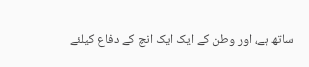ساتھ ہے، اور وطن کے ایک ایک انچ کے دفاع کیلئے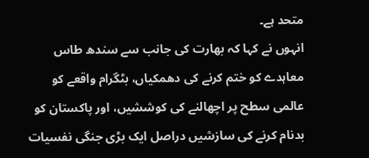متحد ہے۔
انہوں نے کہا کہ بھارت کی جانب سے سندھ طاس معاہدے کو ختم کرنے کی دھمکیاں، بٹگرام واقعے کو عالمی سطح پر اچھالنے کی کوششیں، اور پاکستان کو بدنام کرنے کی سازشیں دراصل ایک بڑی جنگی نفسیات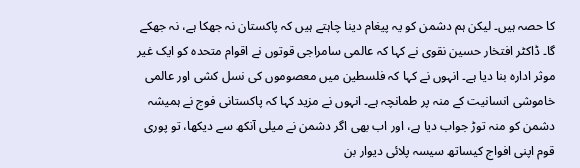کا حصہ ہیں۔ لیکن ہم دشمن کو یہ پیغام دینا چاہتے ہیں کہ پاکستان نہ جھکا ہے، نہ جھکے گا۔ ڈاکٹر افتخار حسین نقوی نے کہا کہ عالمی سامراجی قوتوں نے اقوام متحدہ کو ایک غیر موثر ادارہ بنا دیا ہے۔ انہوں نے کہا کہ فلسطین میں معصوموں کی نسل کشی اور عالمی خاموشی انسانیت کے منہ پر طمانچہ ہے۔ انہوں نے مزید کہا کہ پاکستانی فوج نے ہمیشہ دشمن کو منہ توڑ جواب دیا ہے، اور اب بھی اگر دشمن نے میلی آنکھ سے دیکھا، تو پوری قوم اپنی افواج کیساتھ سیسہ پلائی دیوار بن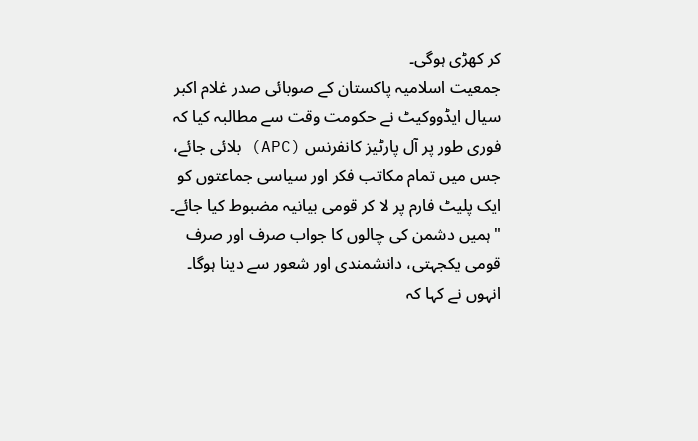کر کھڑی ہوگی۔
جمعیت اسلامیہ پاکستان کے صوبائی صدر غلام اکبر سیال ایڈووکیٹ نے حکومت وقت سے مطالبہ کیا کہ فوری طور پر آل پارٹیز کانفرنس (APC) بلائی جائے، جس میں تمام مکاتب فکر اور سیاسی جماعتوں کو ایک پلیٹ فارم پر لا کر قومی بیانیہ مضبوط کیا جائے۔ "ہمیں دشمن کی چالوں کا جواب صرف اور صرف قومی یکجہتی، دانشمندی اور شعور سے دینا ہوگا۔ انہوں نے کہا کہ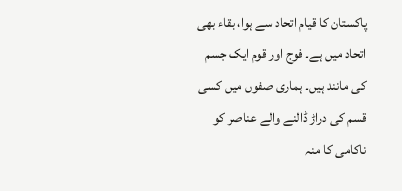پاکستان کا قیام اتحاد سے ہوا، بقاء بھی اتحاد میں ہے۔ فوج اور قوم ایک جسم کی مانند ہیں۔ ہماری صفوں میں کسی قسم کی دراڑ ڈالنے والے عناصر کو ناکامی کا منہ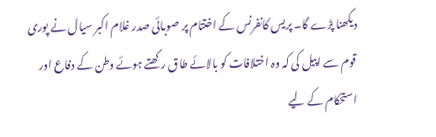دیکھنا پڑے گا۔ پریس کانفرنس کے اختتام پر صوبائی صدر غلام اکبر سیال نے پوری قوم سے اپیل کی کہ وہ اختلافات کو بالائے طاق رکھتے ہوئے وطن کے دفاع اور استحکام کے لیے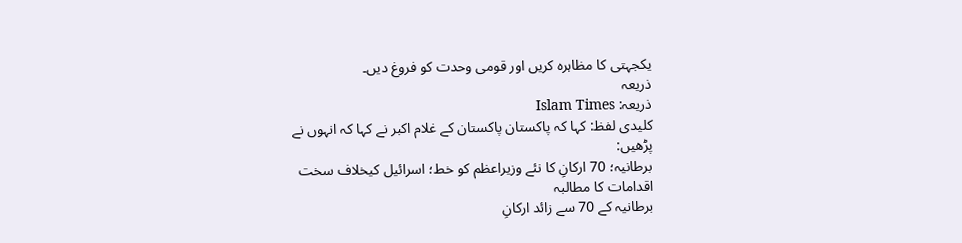یکجہتی کا مظاہرہ کریں اور قومی وحدت کو فروغ دیں۔
ذریعہ
ذریعہ: Islam Times
کلیدی لفظ: کہا کہ پاکستان پاکستان کے غلام اکبر نے کہا کہ انہوں نے
پڑھیں:
برطانیہ؛ 70 ارکانِ کا نئے وزیراعظم کو خط؛ اسرائیل کیخلاف سخت اقدامات کا مطالبہ
برطانیہ کے 70 سے زائد ارکانِ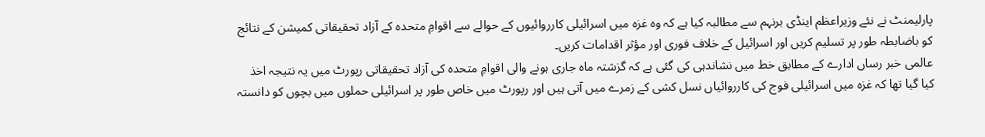پارلیمنٹ نے نئے وزیراعظم اینڈی برنہم سے مطالبہ کیا ہے کہ وہ غزہ میں اسرائیلی کارروائیوں کے حوالے سے اقوامِ متحدہ کے آزاد تحقیقاتی کمیشن کے نتائج کو باضابطہ طور پر تسلیم کریں اور اسرائیل کے خلاف فوری اور مؤثر اقدامات کریں۔
عالمی خبر رساں ادارے کے مطابق خط میں نشاندہی کی گئی ہے کہ گزشتہ ماہ جاری ہونے والی اقوامِ متحدہ کی آزاد تحقیقاتی رپورٹ میں یہ نتیجہ اخذ کیا گیا تھا کہ غزہ میں اسرائیلی فوج کی کارروائیاں نسل کشی کے زمرے میں آتی ہیں اور رپورٹ میں خاص طور پر اسرائیلی حملوں میں بچوں کو دانستہ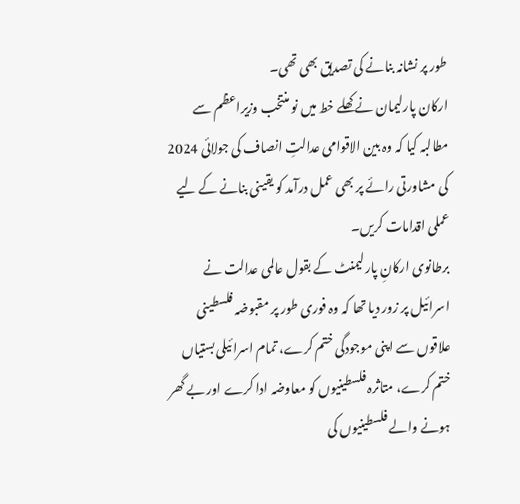طور پر نشانہ بنانے کی تصدیق بھی تھی۔
ارکان پارلیمان نے کھلے خط میں نو منتخب وزیراعظم سے مطالبہ کیا کہ وہ بین الاقوامی عدالتِ انصاف کی جولائی 2024 کی مشاورتی رائے پر بھی عمل درآمد کو یقینی بنانے کے لیے عملی اقدامات کریں۔
برطانوی ارکانِ پارلیمنٹ کے بقول عالمی عدالت نے اسرائیل پر زور دیا تھا کہ وہ فوری طور پر مقبوضہ فلسطینی علاقوں سے اپنی موجودگی ختم کرے، تمام اسرائیلی بستیاں ختم کرے، متاثرہ فلسطینیوں کو معاوضہ ادا کرے اور بے گھر ہونے والے فلسطینیوں کی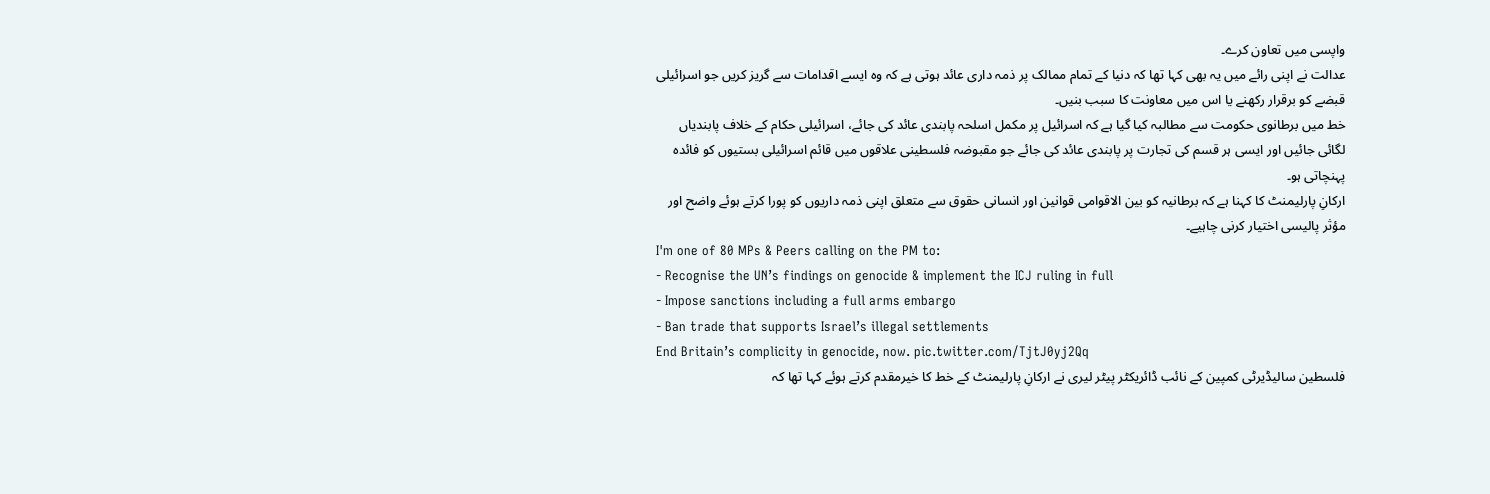واپسی میں تعاون کرے۔
عدالت نے اپنی رائے میں یہ بھی کہا تھا کہ دنیا کے تمام ممالک پر ذمہ داری عائد ہوتی ہے کہ وہ ایسے اقدامات سے گریز کریں جو اسرائیلی قبضے کو برقرار رکھنے یا اس میں معاونت کا سبب بنیں۔
خط میں برطانوی حکومت سے مطالبہ کیا گیا ہے کہ اسرائیل پر مکمل اسلحہ پابندی عائد کی جائے، اسرائیلی حکام کے خلاف پابندیاں لگائی جائیں اور ایسی ہر قسم کی تجارت پر پابندی عائد کی جائے جو مقبوضہ فلسطینی علاقوں میں قائم اسرائیلی بستیوں کو فائدہ پہنچاتی ہو۔
ارکانِ پارلیمنٹ کا کہنا ہے کہ برطانیہ کو بین الاقوامی قوانین اور انسانی حقوق سے متعلق اپنی ذمہ داریوں کو پورا کرتے ہوئے واضح اور مؤثر پالیسی اختیار کرنی چاہیے۔
I'm one of 80 MPs & Peers calling on the PM to:
- Recognise the UN’s findings on genocide & implement the ICJ ruling in full
- Impose sanctions including a full arms embargo
- Ban trade that supports Israel’s illegal settlements
End Britain’s complicity in genocide, now. pic.twitter.com/TjtJ0yj2Qq
فلسطین سالیڈیرٹی کمپین کے نائب ڈائریکٹر پیٹر لیری نے ارکانِ پارلیمنٹ کے خط کا خیرمقدم کرتے ہوئے کہا تھا کہ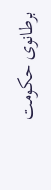برطانوی حکومت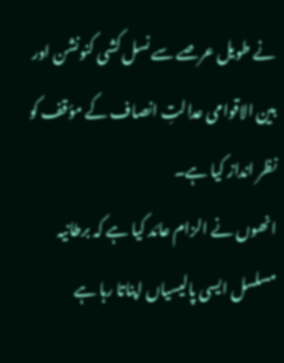نے طویل عرصے سے نسل کشی کنونشن اور بین الاقوامی عدالتِ انصاف کے مؤقف کو نظر انداز کیا ہے۔
انھوں نے الزام عائد کیا ہے کہ برطانیہ مسلسل ایسی پالیسیاں اپناتا رہا ہے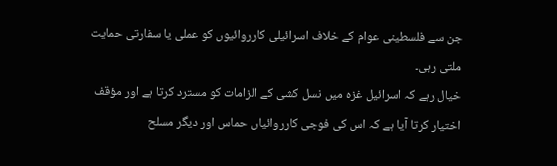جن سے فلسطینی عوام کے خلاف اسرائیلی کارروائیوں کو عملی یا سفارتی حمایت ملتی رہی۔
خیال رہے کہ اسرائیل غزہ میں نسل کشی کے الزامات کو مسترد کرتا ہے اور مؤقف اختیار کرتا آیا ہے کہ اس کی فوجی کارروائیاں حماس اور دیگر مسلح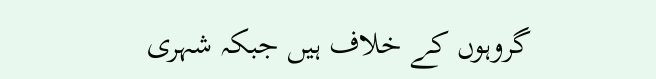گروہوں کے خلاف ہیں جبکہ شہری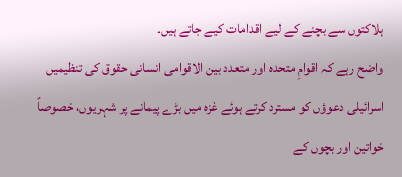ہلاکتوں سے بچنے کے لیے اقدامات کیے جاتے ہیں۔
واضح رہے کہ اقوامِ متحدہ اور متعدد بین الاقوامی انسانی حقوق کی تنظیمیں اسرائیلی دعوؤں کو مسترد کرتے ہوئے غزہ میں بڑے پیمانے پر شہریوں، خصوصاً خواتین اور بچوں کے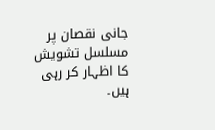جانی نقصان پر مسلسل تشویش کا اظہار کر رہی ہیں۔